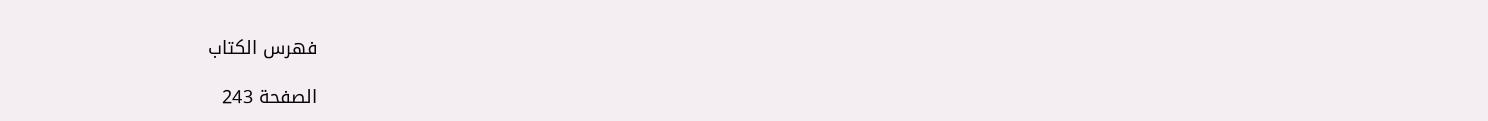فهرس الكتاب

الصفحة 243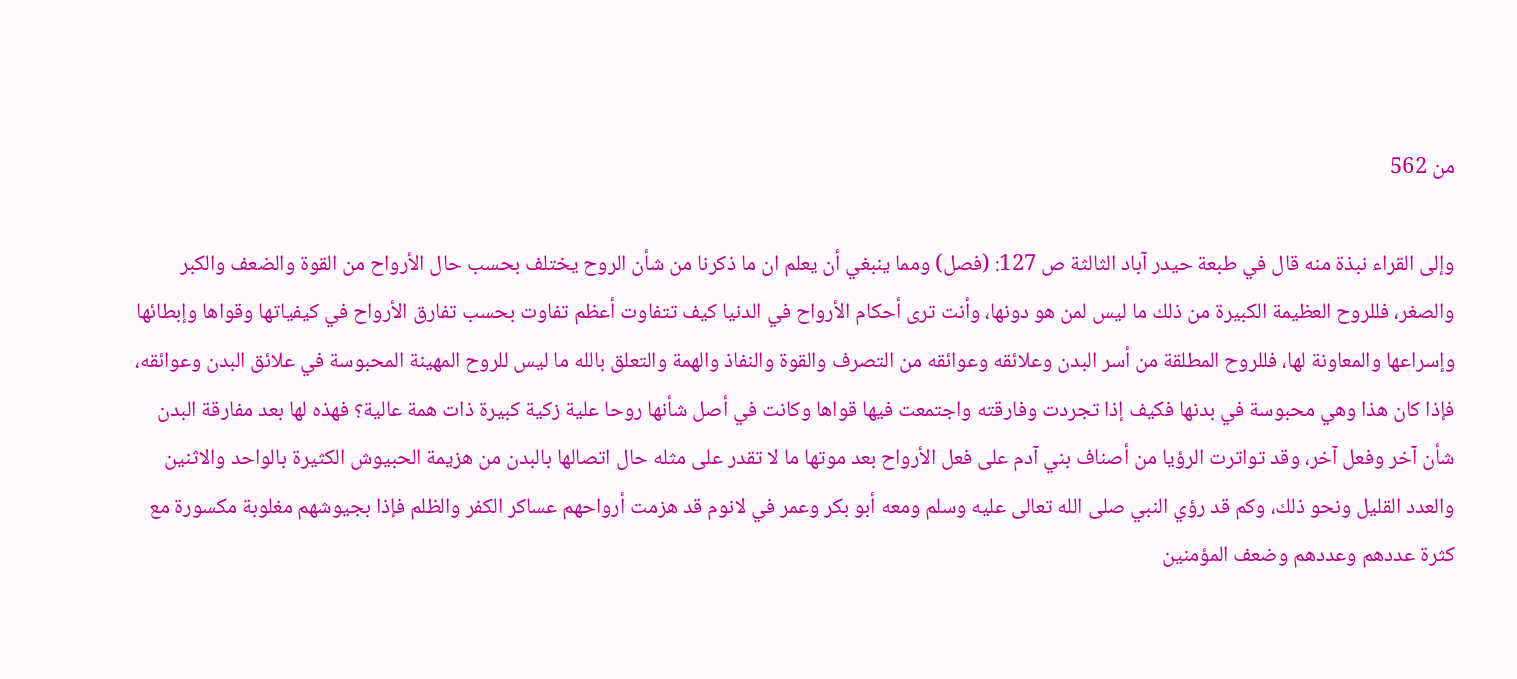من 562

وإلى القراء نبذة منه قال في طبعة حيدر آباد الثالثة ص 127: (فصل) ومما ينبغي أن يعلم ان ما ذكرنا من شأن الروح يختلف بحسب حال الأرواح من القوة والضعف والكبر والصغر، فللروح العظيمة الكبيرة من ذلك ما ليس لمن هو دونها، وأنت ترى أحكام الأرواح في الدنيا كيف تتفاوت أعظم تفاوت بحسب تفارق الأرواح في كيفياتها وقواها وإبطائها وإسراعها والمعاونة لها، فللروح المطلقة من أسر البدن وعلائقه وعوائقه من التصرف والقوة والنفاذ والهمة والتعلق بالله ما ليس للروح المهينة المحبوسة في علائق البدن وعوائقه، فإذا كان هذا وهي محبوسة في بدنها فكيف إذا تجردت وفارقته واجتمعت فيها قواها وكانت في أصل شأنها روحا علية زكية كبيرة ذات همة عالية؟ فهذه لها بعد مفارقة البدن شأن آخر وفعل آخر، وقد تواترت الرؤيا من أصناف بني آدم على فعل الأرواح بعد موتها ما لا تقدر على مثله حال اتصالها بالبدن من هزيمة الحبيوش الكثيرة بالواحد والاثنين والعدد القليل ونحو ذلك، وكم قد رؤي النبي صلى الله تعالى عليه وسلم ومعه أبو بكر وعمر في لانوم قد هزمت أرواحهم عساكر الكفر والظلم فإذا بجيوشهم مغلوبة مكسورة مع كثرة عددهم وعددهم وضعف المؤمنين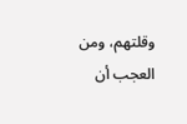وقلتهم، ومن العجب أن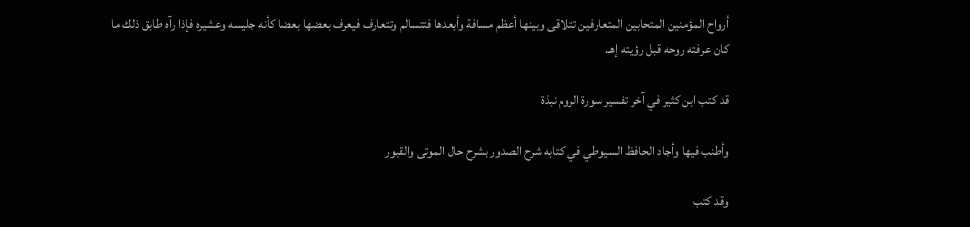أرواح المؤمنين المتحابين المتعارفين تتلاقى وبينها أعظم مسافة وأبعدها فتتسالم وتتعارف فيعرف بعضها بعضا كأنه جليسه وعشيره فإذا رآه طابق ذلك ما كان عرفته روحه قبل رؤيته إهـ.

قد كتب ابن كثير في آخر تفسير سورة الروم نبذة

وأطنب فيها وأجاد الحافظ السيوطي في كتابه شرح الصدور بشرح حال الموتى والقبور

وقد كتب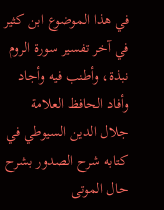في هذا الموضوع ابن كثير في آخر تفسير سورة الروم نبذة، وأطنب فيه وأجاد وأفاد الحافظ العلامة جلال الدين السيوطي في كتابه شرح الصدور بشرح حال الموتى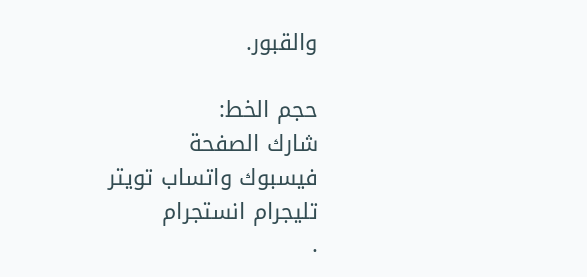والقبور.

حجم الخط:
شارك الصفحة
فيسبوك واتساب تويتر تليجرام انستجرام
.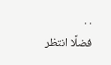. .
فضلًا انتظر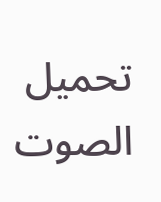تحميل الصوت